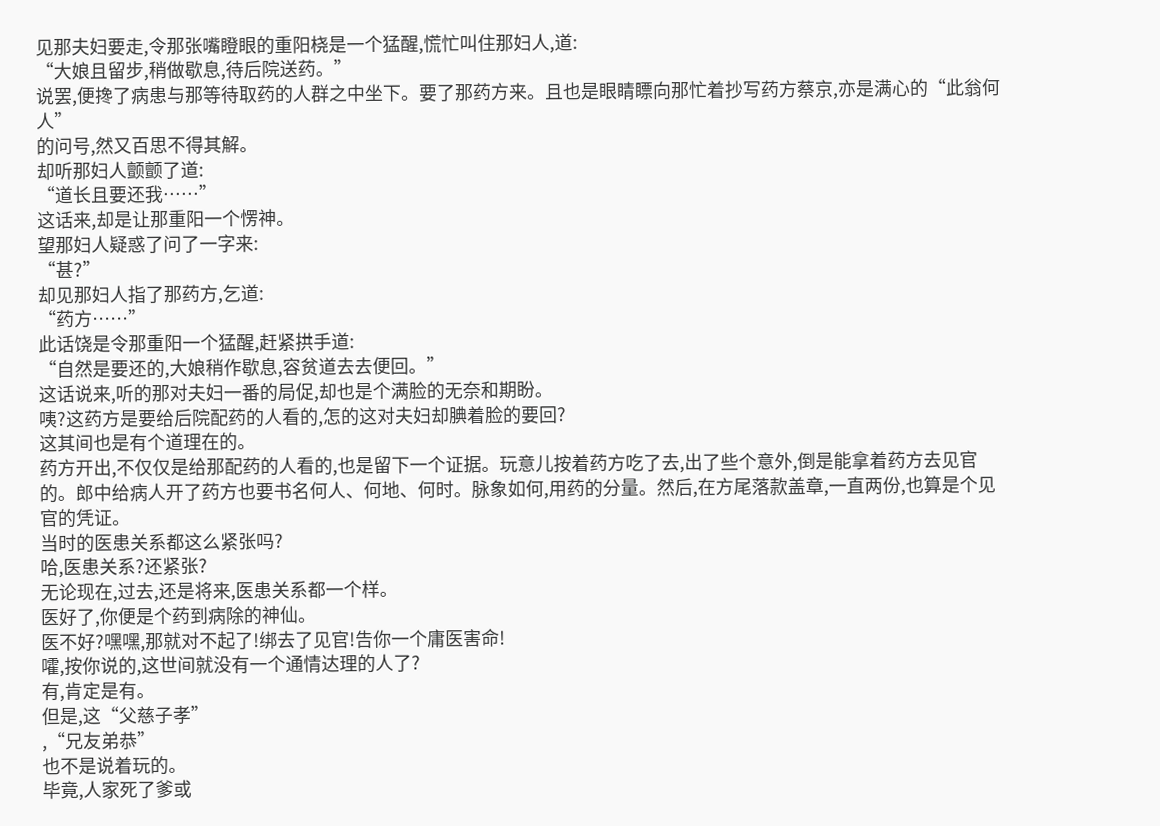见那夫妇要走,令那张嘴瞪眼的重阳桡是一个猛醒,慌忙叫住那妇人,道:
“大娘且留步,稍做歇息,待后院送药。”
说罢,便搀了病患与那等待取药的人群之中坐下。要了那药方来。且也是眼睛瞟向那忙着抄写药方蔡京,亦是满心的“此翁何人”
的问号,然又百思不得其解。
却听那妇人颤颤了道:
“道长且要还我……”
这话来,却是让那重阳一个愣神。
望那妇人疑惑了问了一字来:
“甚?”
却见那妇人指了那药方,乞道:
“药方……”
此话饶是令那重阳一个猛醒,赶紧拱手道:
“自然是要还的,大娘稍作歇息,容贫道去去便回。”
这话说来,听的那对夫妇一番的局促,却也是个满脸的无奈和期盼。
咦?这药方是要给后院配药的人看的,怎的这对夫妇却腆着脸的要回?
这其间也是有个道理在的。
药方开出,不仅仅是给那配药的人看的,也是留下一个证据。玩意儿按着药方吃了去,出了些个意外,倒是能拿着药方去见官的。郎中给病人开了药方也要书名何人、何地、何时。脉象如何,用药的分量。然后,在方尾落款盖章,一直两份,也算是个见官的凭证。
当时的医患关系都这么紧张吗?
哈,医患关系?还紧张?
无论现在,过去,还是将来,医患关系都一个样。
医好了,你便是个药到病除的神仙。
医不好?嘿嘿,那就对不起了!绑去了见官!告你一个庸医害命!
嚯,按你说的,这世间就没有一个通情达理的人了?
有,肯定是有。
但是,这“父慈子孝”
,“兄友弟恭”
也不是说着玩的。
毕竟,人家死了爹或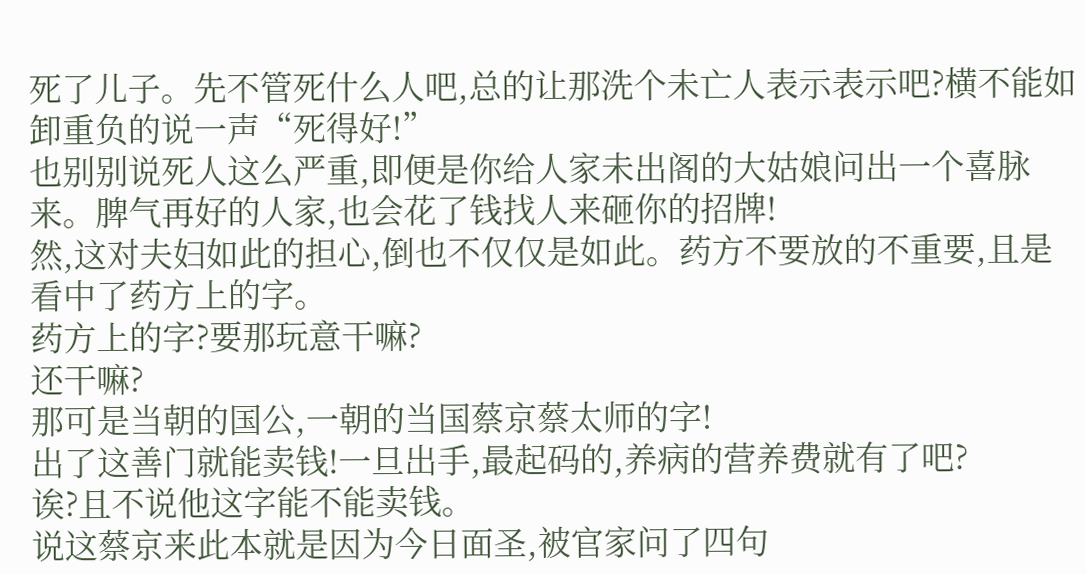死了儿子。先不管死什么人吧,总的让那洗个未亡人表示表示吧?横不能如卸重负的说一声“死得好!”
也别别说死人这么严重,即便是你给人家未出阁的大姑娘问出一个喜脉来。脾气再好的人家,也会花了钱找人来砸你的招牌!
然,这对夫妇如此的担心,倒也不仅仅是如此。药方不要放的不重要,且是看中了药方上的字。
药方上的字?要那玩意干嘛?
还干嘛?
那可是当朝的国公,一朝的当国蔡京蔡太师的字!
出了这善门就能卖钱!一旦出手,最起码的,养病的营养费就有了吧?
诶?且不说他这字能不能卖钱。
说这蔡京来此本就是因为今日面圣,被官家问了四句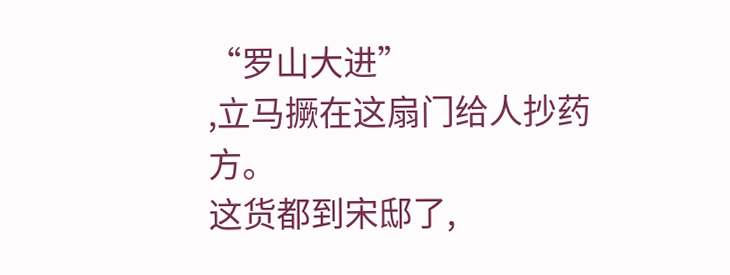“罗山大进”
,立马撅在这扇门给人抄药方。
这货都到宋邸了,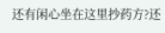还有闲心坐在这里抄药方?还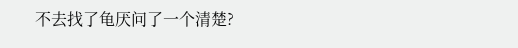不去找了龟厌问了一个清楚?